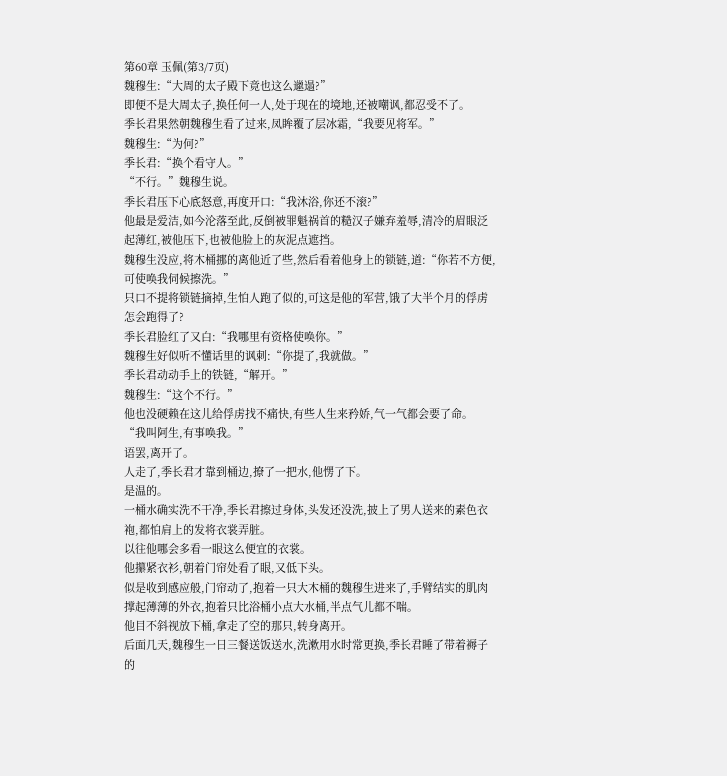第60章 玉佩(第3/7页)
魏穆生:“大周的太子殿下竟也这么邋遢?”
即便不是大周太子,换任何一人,处于现在的境地,还被嘲讽,都忍受不了。
季长君果然朝魏穆生看了过来,凤眸覆了层冰霜,“我要见将军。”
魏穆生:“为何?”
季长君:“换个看守人。”
“不行。”魏穆生说。
季长君压下心底怒意,再度开口:“我沐浴,你还不滚?”
他最是爱洁,如今沦落至此,反倒被罪魁祸首的糙汉子嫌弃羞辱,清冷的眉眼泛起薄红,被他压下,也被他脸上的灰泥点遮挡。
魏穆生没应,将木桶挪的离他近了些,然后看着他身上的锁链,道:“你若不方便,可使唤我伺候擦洗。”
只口不提将锁链摘掉,生怕人跑了似的,可这是他的军营,饿了大半个月的俘虏怎会跑得了?
季长君脸红了又白:“我哪里有资格使唤你。”
魏穆生好似听不懂话里的讽刺:“你提了,我就做。”
季长君动动手上的铁链,“解开。”
魏穆生:“这个不行。”
他也没硬赖在这儿给俘虏找不痛快,有些人生来矜娇,气一气都会要了命。
“我叫阿生,有事唤我。”
语罢,离开了。
人走了,季长君才靠到桶边,撩了一把水,他愣了下。
是温的。
一桶水确实洗不干净,季长君擦过身体,头发还没洗,披上了男人送来的素色衣袍,都怕肩上的发将衣裳弄脏。
以往他哪会多看一眼这么便宜的衣裳。
他攥紧衣衫,朝着门帘处看了眼,又低下头。
似是收到感应般,门帘动了,抱着一只大木桶的魏穆生进来了,手臂结实的肌肉撑起薄薄的外衣,抱着只比浴桶小点大水桶,半点气儿都不喘。
他目不斜视放下桶,拿走了空的那只,转身离开。
后面几天,魏穆生一日三餐送饭送水,洗漱用水时常更换,季长君睡了带着褥子的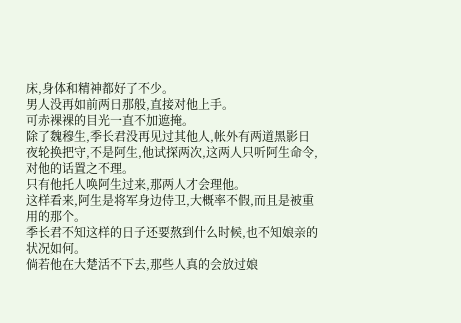床,身体和精神都好了不少。
男人没再如前两日那般,直接对他上手。
可赤裸裸的目光一直不加遮掩。
除了魏穆生,季长君没再见过其他人,帐外有两道黑影日夜轮换把守,不是阿生,他试探两次,这两人只听阿生命令,对他的话置之不理。
只有他托人唤阿生过来,那两人才会理他。
这样看来,阿生是将军身边侍卫,大概率不假,而且是被重用的那个。
季长君不知这样的日子还要熬到什么时候,也不知娘亲的状况如何。
倘若他在大楚活不下去,那些人真的会放过娘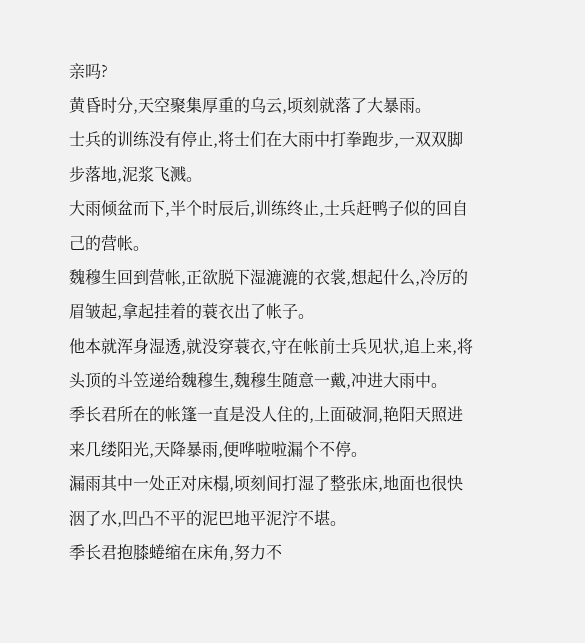亲吗?
黄昏时分,天空聚集厚重的乌云,顷刻就落了大暴雨。
士兵的训练没有停止,将士们在大雨中打拳跑步,一双双脚步落地,泥浆飞溅。
大雨倾盆而下,半个时辰后,训练终止,士兵赶鸭子似的回自己的营帐。
魏穆生回到营帐,正欲脱下湿漉漉的衣裳,想起什么,冷厉的眉皱起,拿起挂着的蓑衣出了帐子。
他本就浑身湿透,就没穿蓑衣,守在帐前士兵见状,追上来,将头顶的斗笠递给魏穆生,魏穆生随意一戴,冲进大雨中。
季长君所在的帐篷一直是没人住的,上面破洞,艳阳天照进来几缕阳光,天降暴雨,便哗啦啦漏个不停。
漏雨其中一处正对床榻,顷刻间打湿了整张床,地面也很快洇了水,凹凸不平的泥巴地平泥泞不堪。
季长君抱膝蜷缩在床角,努力不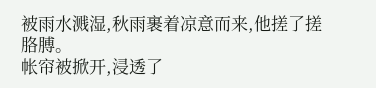被雨水溅湿,秋雨裹着凉意而来,他搓了搓胳膊。
帐帘被掀开,浸透了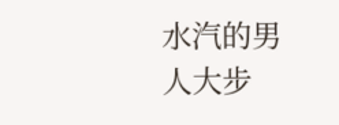水汽的男人大步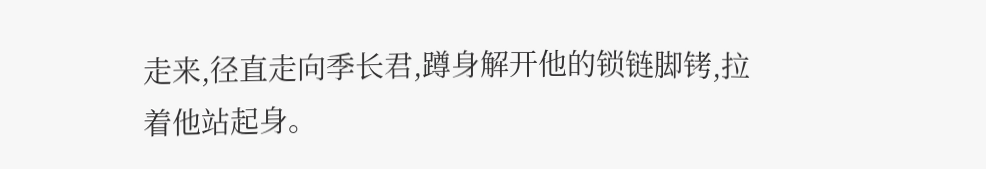走来,径直走向季长君,蹲身解开他的锁链脚铐,拉着他站起身。